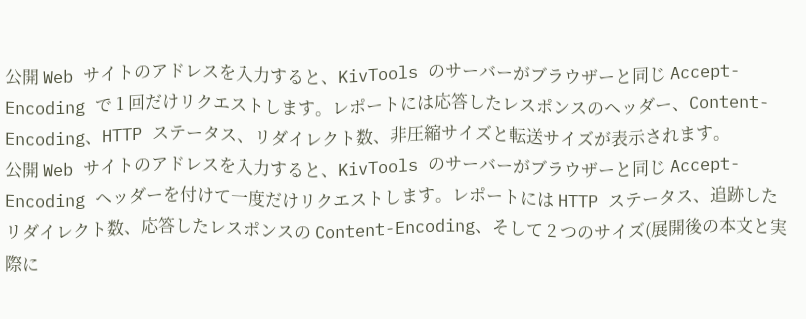公開 Web サイトのアドレスを入力すると、KivTools のサーバーがブラウザーと同じ Accept-Encoding で 1 回だけリクエストします。レポートには応答したレスポンスのヘッダー、Content-Encoding、HTTP ステータス、リダイレクト数、非圧縮サイズと転送サイズが表示されます。
公開 Web サイトのアドレスを入力すると、KivTools のサーバーがブラウザーと同じ Accept-Encoding ヘッダーを付けて一度だけリクエストします。レポートには HTTP ステータス、追跡したリダイレクト数、応答したレスポンスの Content-Encoding、そして 2 つのサイズ(展開後の本文と実際に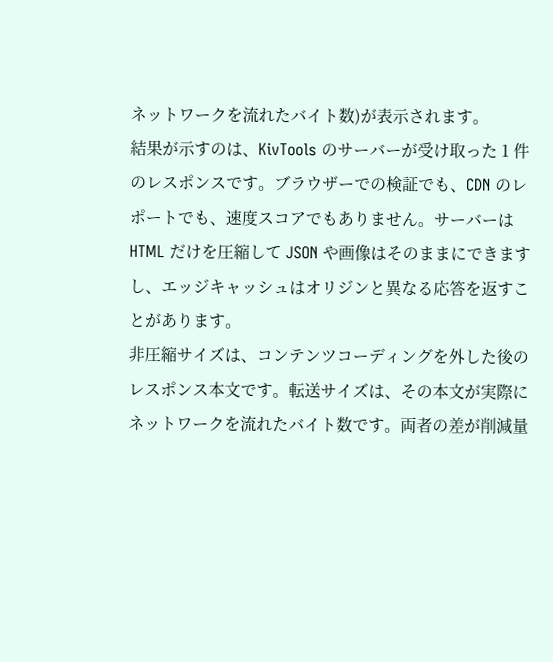ネットワークを流れたバイト数)が表示されます。
結果が示すのは、KivTools のサーバーが受け取った 1 件のレスポンスです。ブラウザーでの検証でも、CDN のレポートでも、速度スコアでもありません。サーバーは HTML だけを圧縮して JSON や画像はそのままにできますし、エッジキャッシュはオリジンと異なる応答を返すことがあります。
非圧縮サイズは、コンテンツコーディングを外した後のレスポンス本文です。転送サイズは、その本文が実際にネットワークを流れたバイト数です。両者の差が削減量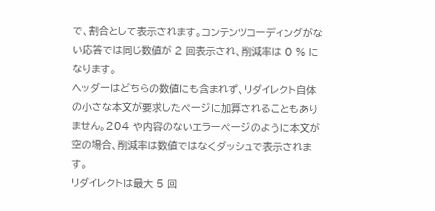で、割合として表示されます。コンテンツコーディングがない応答では同じ数値が 2 回表示され、削減率は 0 % になります。
ヘッダーはどちらの数値にも含まれず、リダイレクト自体の小さな本文が要求したページに加算されることもありません。204 や内容のないエラーページのように本文が空の場合、削減率は数値ではなくダッシュで表示されます。
リダイレクトは最大 5 回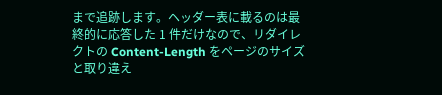まで追跡します。ヘッダー表に載るのは最終的に応答した 1 件だけなので、リダイレクトの Content-Length をページのサイズと取り違え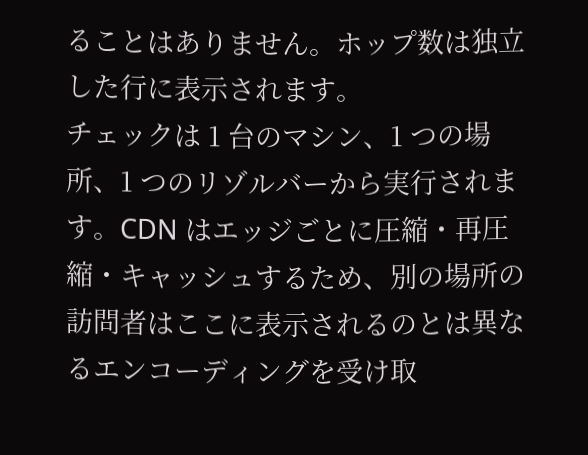ることはありません。ホップ数は独立した行に表示されます。
チェックは 1 台のマシン、1 つの場所、1 つのリゾルバーから実行されます。CDN はエッジごとに圧縮・再圧縮・キャッシュするため、別の場所の訪問者はここに表示されるのとは異なるエンコーディングを受け取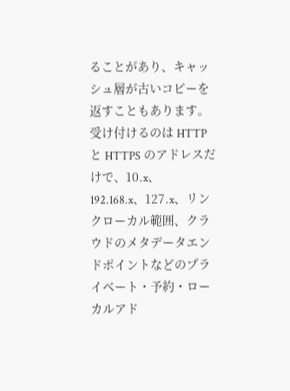ることがあり、キャッシュ層が古いコピーを返すこともあります。
受け付けるのは HTTP と HTTPS のアドレスだけで、10.x、192.168.x、127.x、リンクローカル範囲、クラウドのメタデータエンドポイントなどのプライベート・予約・ローカルアド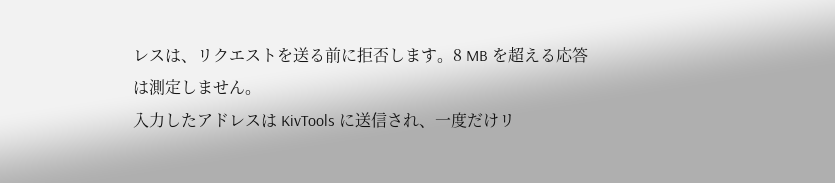レスは、リクエストを送る前に拒否します。8 MB を超える応答は測定しません。
入力したアドレスは KivTools に送信され、一度だけリ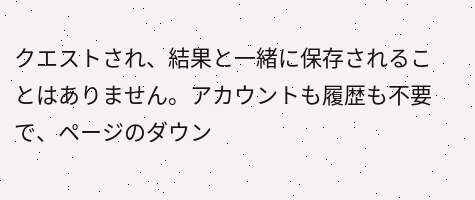クエストされ、結果と一緒に保存されることはありません。アカウントも履歴も不要で、ページのダウン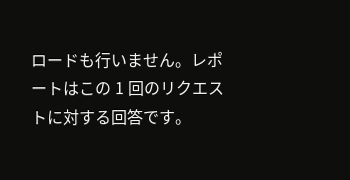ロードも行いません。レポートはこの 1 回のリクエストに対する回答です。